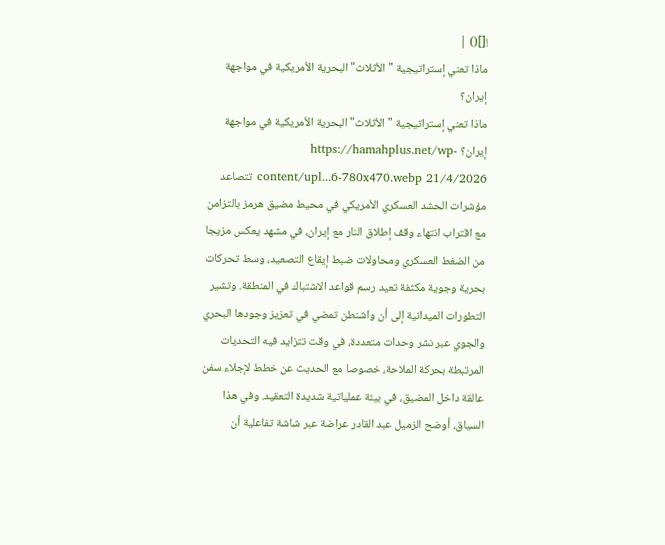![]() |
ماذا تعني إستراتيجية "الأثلاث" البحرية الأمريكية في مواجهة إيران؟
ماذا تعني إستراتيجية "الأثلاث" البحرية الأمريكية في مواجهة إيران؟ https://hamahplus.net/wp-content/upl...6-780x470.webp 21/4/2026 تتصاعد مؤشرات الحشد العسكري الأمريكي في محيط مضيق هرمز بالتزامن مع اقتراب انتهاء وقف إطلاق النار مع إيران، في مشهد يعكس مزيجا من الضغط العسكري ومحاولات ضبط إيقاع التصعيد، وسط تحركات بحرية وجوية مكثفة تعيد رسم قواعد الاشتباك في المنطقة. وتشير التطورات الميدانية إلى أن واشنطن تمضي في تعزيز وجودها البحري والجوي عبر نشر وحدات متعددة، في وقت تتزايد فيه التحديات المرتبطة بحركة الملاحة، خصوصا مع الحديث عن خطط لإجلاء سفن عالقة داخل المضيق، في بيئة عملياتية شديدة التعقيد. وفي هذا السياق، أوضح الزميل عبد القادر عراضة عبر شاشة تفاعلية أن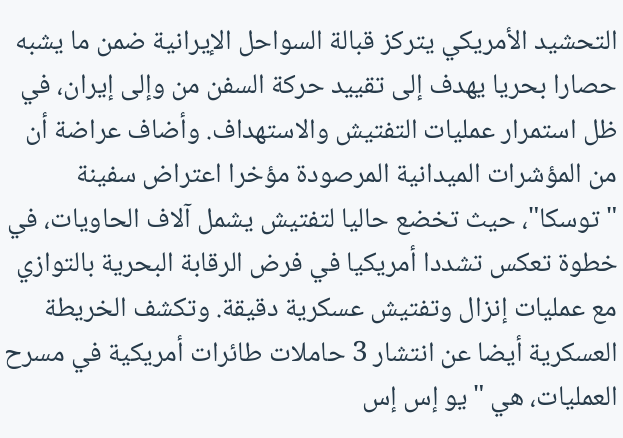التحشيد الأمريكي يتركز قبالة السواحل الإيرانية ضمن ما يشبه حصارا بحريا يهدف إلى تقييد حركة السفن من وإلى إيران، في ظل استمرار عمليات التفتيش والاستهداف. وأضاف عراضة أن من المؤشرات الميدانية المرصودة مؤخرا اعتراض سفينة "توسكا"، حيث تخضع حاليا لتفتيش يشمل آلاف الحاويات، في خطوة تعكس تشددا أمريكيا في فرض الرقابة البحرية بالتوازي مع عمليات إنزال وتفتيش عسكرية دقيقة. وتكشف الخريطة العسكرية أيضا عن انتشار 3 حاملات طائرات أمريكية في مسرح العمليات، هي "يو إس إس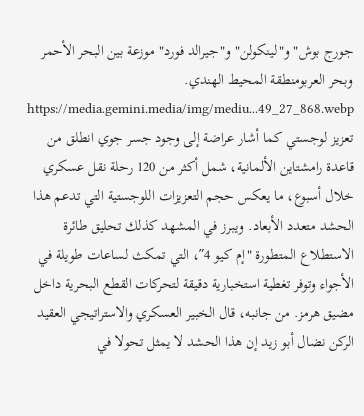جورج بوش" و"لينكولن" و"جيرالد فورد" موزعة بين البحر الأحمر وبحر العربومنطقة المحيط الهندي. https://media.gemini.media/img/mediu...49_27_868.webp تعزيز لوجستي كما أشار عراضة إلى وجود جسر جوي انطلق من قاعدة رامشتاين الألمانية، شمل أكثر من 120 رحلة نقل عسكري خلال أسبوع، ما يعكس حجم التعزيزات اللوجستية التي تدعم هذا الحشد متعدد الأبعاد. ويبرز في المشهد كذلك تحليق طائرة الاستطلاع المتطورة "إم كيو 4″، التي تمكث لساعات طويلة في الأجواء وتوفر تغطية استخبارية دقيقة لتحركات القطع البحرية داخل مضيق هرمز. من جانبه، قال الخبير العسكري والاستراتيجي العقيد الركن نضال أبو زيد إن هذا الحشد لا يمثل تحولا في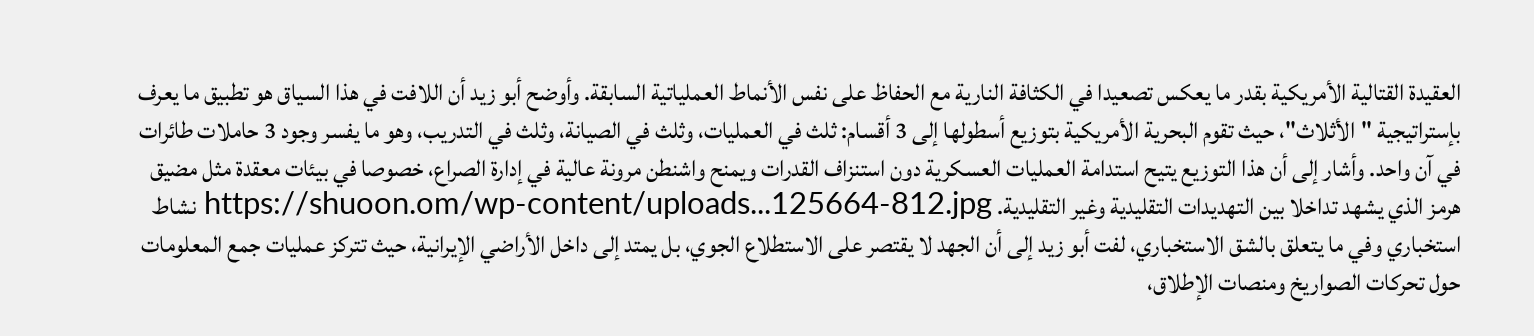العقيدة القتالية الأمريكية بقدر ما يعكس تصعيدا في الكثافة النارية مع الحفاظ على نفس الأنماط العملياتية السابقة. وأوضح أبو زيد أن اللافت في هذا السياق هو تطبيق ما يعرف بإستراتيجية "الأثلاث"، حيث تقوم البحرية الأمريكية بتوزيع أسطولها إلى 3 أقسام: ثلث في العمليات، وثلث في الصيانة، وثلث في التدريب، وهو ما يفسر وجود 3 حاملات طائرات في آن واحد. وأشار إلى أن هذا التوزيع يتيح استدامة العمليات العسكرية دون استنزاف القدرات ويمنح واشنطن مرونة عالية في إدارة الصراع، خصوصا في بيئات معقدة مثل مضيق هرمز الذي يشهد تداخلا بين التهديدات التقليدية وغير التقليدية. https://shuoon.om/wp-content/uploads...125664-812.jpg نشاط استخباري وفي ما يتعلق بالشق الاستخباري، لفت أبو زيد إلى أن الجهد لا يقتصر على الاستطلاع الجوي، بل يمتد إلى داخل الأراضي الإيرانية، حيث تتركز عمليات جمع المعلومات حول تحركات الصواريخ ومنصات الإطلاق،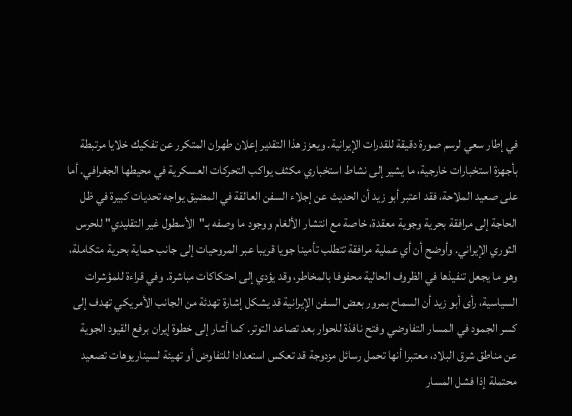في إطار سعي لرسم صورة دقيقة للقدرات الإيرانية. ويعزز هذا التقدير إعلان طهران المتكرر عن تفكيك خلايا مرتبطة بأجهزة استخبارات خارجية، ما يشير إلى نشاط استخباري مكثف يواكب التحركات العسكرية في محيطها الجغرافي. أما على صعيد الملاحة، فقد اعتبر أبو زيد أن الحديث عن إجلاء السفن العالقة في المضيق يواجه تحديات كبيرة في ظل الحاجة إلى مرافقة بحرية وجوية معقدة، خاصة مع انتشار الألغام ووجود ما وصفه بـ"الأسطول غير التقليدي" للحرس الثوري الإيراني. وأوضح أن أي عملية مرافقة تتطلب تأمينا جويا قريبا عبر المروحيات إلى جانب حماية بحرية متكاملة، وهو ما يجعل تنفيذها في الظروف الحالية محفوفا بالمخاطر، وقد يؤدي إلى احتكاكات مباشرة. وفي قراءة للمؤشرات السياسية، رأى أبو زيد أن السماح بمرور بعض السفن الإيرانية قد يشكل إشارة تهدئة من الجانب الأمريكي تهدف إلى كسر الجمود في المسار التفاوضي وفتح نافذة للحوار بعد تصاعد التوتر. كما أشار إلى خطوة إيران برفع القيود الجوية عن مناطق شرق البلاد، معتبرا أنها تحمل رسائل مزدوجة قد تعكس استعدادا للتفاوض أو تهيئة لسيناريوهات تصعيد محتملة إذا فشل المسار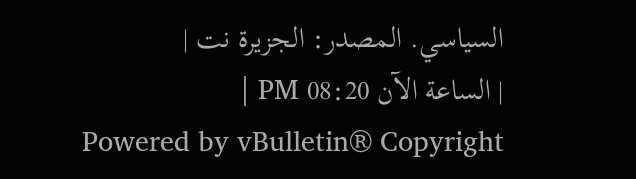السياسي. المصدر: الجزيرة نت |
| الساعة الآن 08:20 PM |
Powered by vBulletin® Copyright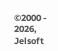©2000 - 2026, Jelsoft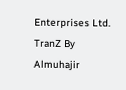Enterprises Ltd. TranZ By
Almuhajir